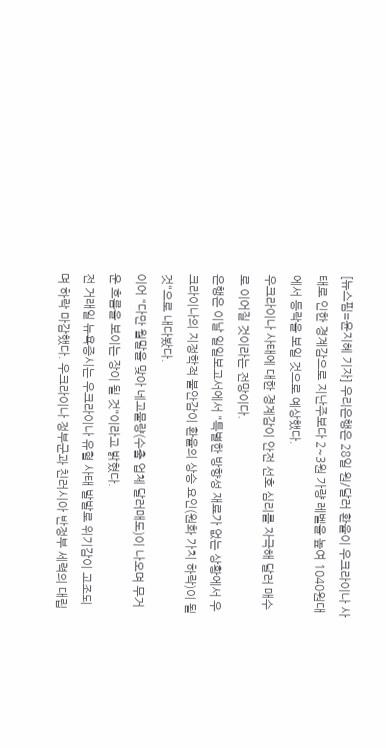[뉴스핌=윤지혜 기자] 우리은행은 28일 원/달러 환율이 우크라이나 사태로 인한 경계감으로 지난주보다 2~3원 가량 레벨을 높여 1040원대 에서 등락을 보일 것으로 예상했다.
우크라이나 사태에 대한 경계감이 안전 선호 심리를 자극해 달러 매수로 이어질 것이라는 전망이다.
은행은 이날 일일보고서에서 "특별한 방향성 재료가 없는 상황에서 우크라이나의 지정학적 불안감이 환율의 상승 요인(원화 가치 하락)이 될 것"으로 내다봤다.
이어 "다만 월말을 맞아 네고물량(수출 업체 달러매도)이 나오며 무거운 흐름을 보이는 장이 될 것"이라고 밝혔다.
전 거래일 뉴욕증시는 우크라이나 유혈 사태 발발로 위기감이 고조되며 하락 마감했다. 우크라이나 정부군과 친러시아 반정부 세력의 대립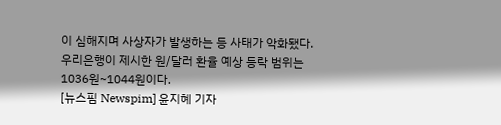이 심해지며 사상자가 발생하는 등 사태가 악화됐다.
우리은행이 제시한 원/달러 환율 예상 등락 범위는 1036원~1044원이다.
[뉴스핌 Newspim] 윤지혜 기자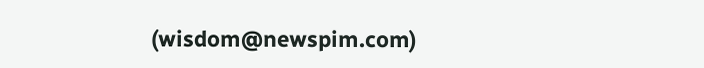(wisdom@newspim.com)